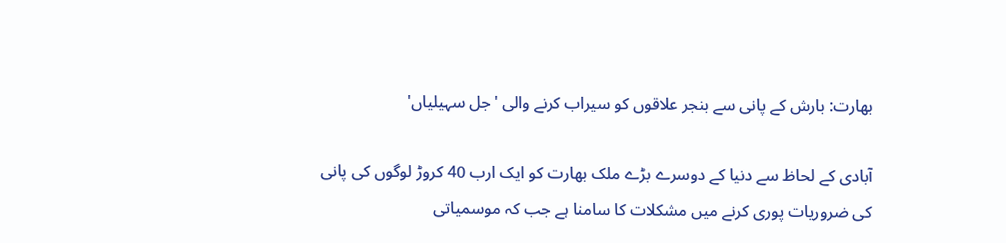بھارت: بارش کے پانی سے بنجر علاقوں کو سیراب کرنے والی 'جل سہیلیاں'

آبادی کے لحاظ سے دنیا کے دوسرے بڑے ملک بھارت کو ایک ارب 40 کروڑ لوگوں کی پانی کی ضروریات پوری کرنے میں مشکلات کا سامنا ہے جب کہ موسمیاتی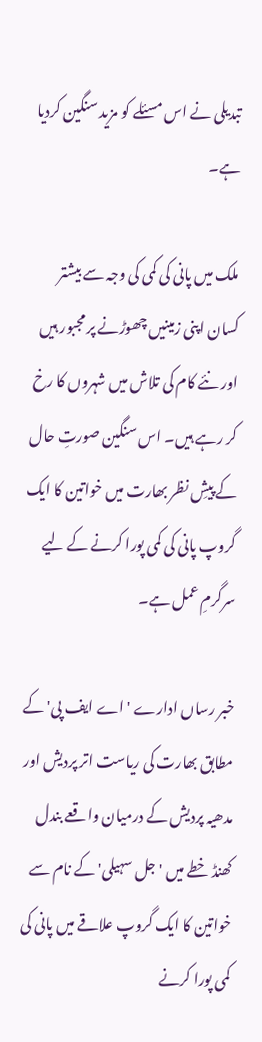تبدیلی نے اس مسئلے کو مزید سنگین کردیا ہے۔

ملک میں پانی کی کمی کی وجہ سے بیشتر کسان اپنی زمینیں چھوڑنے پر مجبور ہیں اور نئے کام کی تلاش میں شہروں کا رخ کر رہے ہیں۔ اس سنگین صورتِ حال کے پیشِ نظر بھارت میں خواتین کا ایک گروپ پانی کی کمی پورا کرنے کے لیے سرگرمِ عمل ہے۔

خبر رساں ادارے 'اے ایف پی' کے مطابق بھارت کی ریاست اتر پردیش اور مدھیہ پردیش کے درمیان واقعے بندل کھنڈ خطے میں 'جل سہیلی' کے نام سے خواتین کا ایک گروپ علاقے میں پانی کی کمی پورا کرنے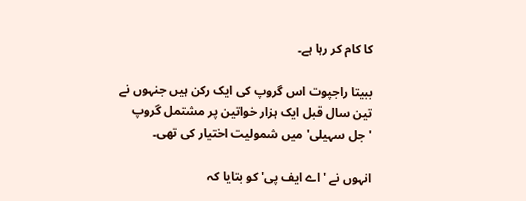کا کام کر رہا ہے۔

ببیتا راجپوت اس گروپ کی ایک رکن ہیں جنہوں نے تین سال قبل ایک ہزار خواتین پر مشتمل گروپ 'جل سہیلی' میں شمولیت اختیار کی تھی۔

انہوں نے 'اے ایف پی' کو بتایا کہ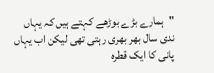"ہمارے بڑے بوڑھے کہتے ہیں کہ یہاں ندی سال بھر بھری رہتی تھی لیکن اب یہاں پانی کا ایک قطرہ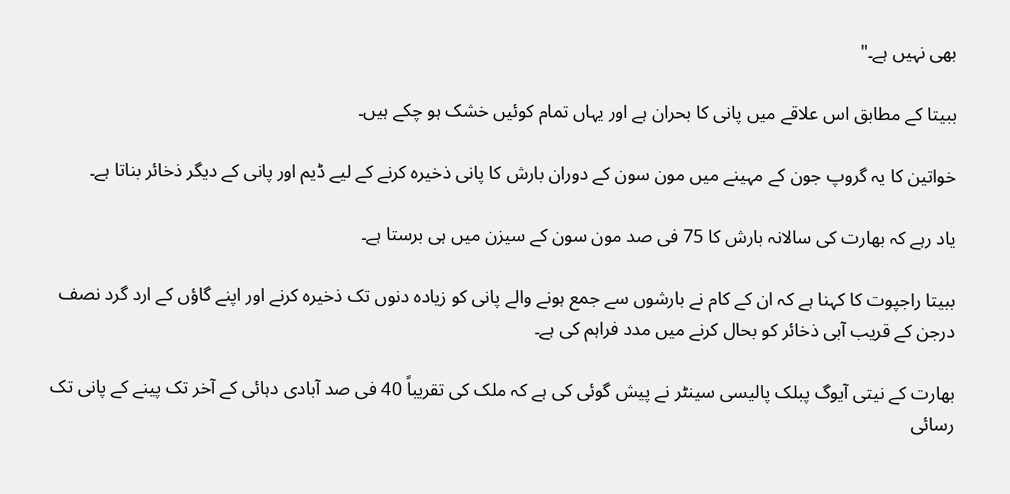بھی نہیں ہے۔"

ببیتا کے مطابق اس علاقے میں پانی کا بحران ہے اور یہاں تمام کوئیں خشک ہو چکے ہیں۔

خواتین کا یہ گروپ جون کے مہینے میں مون سون کے دوران بارش کا پانی ذخیرہ کرنے کے لیے ڈیم اور پانی کے دیگر ذخائر بناتا ہے۔

یاد رہے کہ بھارت کی سالانہ بارش کا 75 فی صد مون سون کے سیزن میں ہی برستا ہے۔

ببیتا راجپوت کا کہنا ہے کہ ان کے کام نے بارشوں سے جمع ہونے والے پانی کو زیادہ دنوں تک ذخیرہ کرنے اور اپنے گاؤں کے ارد گرد نصف درجن کے قریب آبی ذخائر کو بحال کرنے میں مدد فراہم کی ہے۔

بھارت کے نیتی آیوگ پبلک پالیسی سینٹر نے پیش گوئی کی ہے کہ ملک کی تقریباً 40 فی صد آبادی دہائی کے آخر تک پینے کے پانی تک رسائی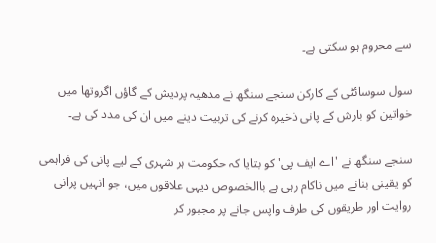سے محروم ہو سکتی ہے۔

سول سوسائٹی کے کارکن سنجے سنگھ نے مدھیہ پردیش کے گاؤں اگروتھا میں خواتین کو بارش کے پانی ذخیرہ کرنے کی تربیت دینے میں ان کی مدد کی ہے۔

سنجے سنگھ نے 'اے ایف پی' کو بتایا کہ حکومت ہر شہری کے لیے پانی کی فراہمی کو یقینی بنانے میں ناکام رہی ہے باالخصوص دیہی علاقوں میں، جو انہیں پرانی روایت اور طریقوں کی طرف واپس جانے پر مجبور کر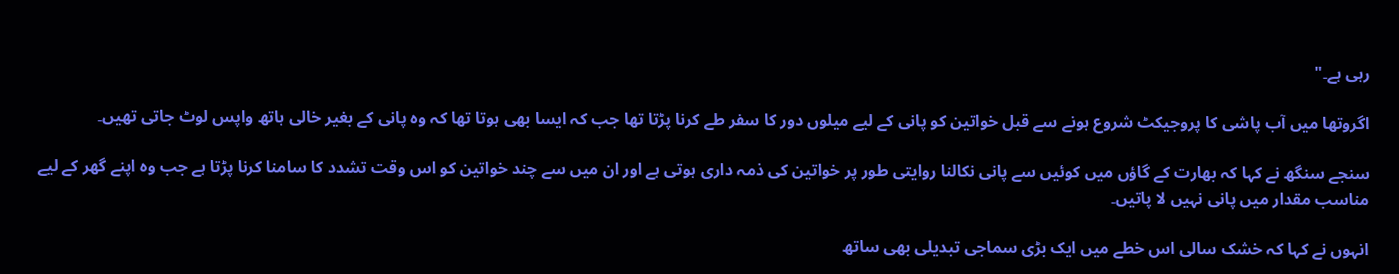رہی ہے۔"

اگروتھا میں آب پاشی کا پروجیکٹ شروع ہونے سے قبل خواتین کو پانی کے لیے میلوں دور کا سفر طے کرنا پڑتا تھا جب کہ ایسا بھی ہوتا تھا کہ وہ پانی کے بغیر خالی ہاتھ واپس لوٹ جاتی تھیں۔

سنجے سنگھ نے کہا کہ بھارت کے گاؤں میں کوئیں سے پانی نکالنا روایتی طور پر خواتین کی ذمہ داری ہوتی ہے اور ان میں سے چند خواتین کو اس وقت تشدد کا سامنا کرنا پڑتا ہے جب وہ اپنے گھر کے لیے مناسب مقدار میں پانی نہیں لا پاتیں۔

انہوں نے کہا کہ خشک سالی اس خطے میں ایک بڑی سماجی تبدیلی بھی ساتھ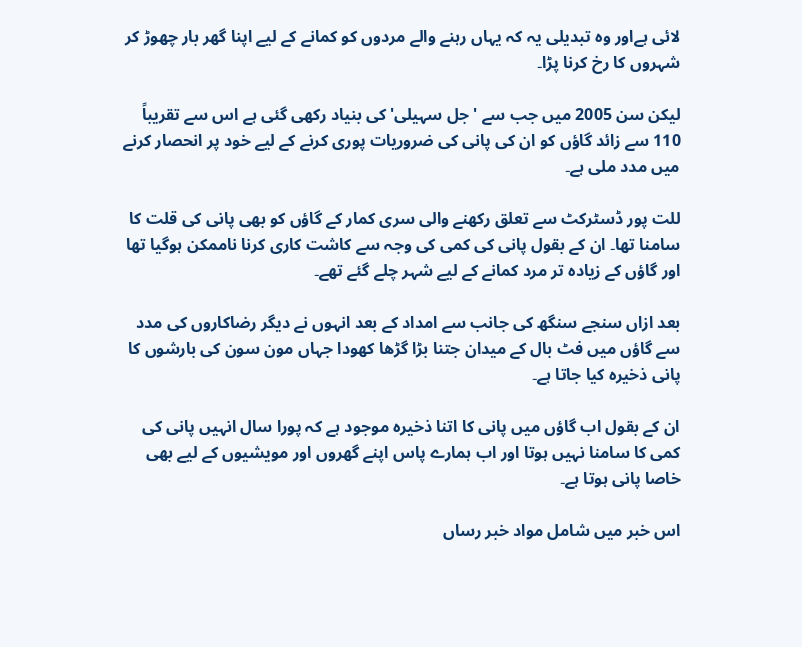لائی ہےاور وہ تبدیلی یہ کہ یہاں رہنے والے مردوں کو کمانے کے لیے اپنا گھر بار چھوڑ کر شہروں کا رخ کرنا پڑا۔

لیکن سن 2005 میں جب سے 'جل سہیلی' کی بنیاد رکھی گئی ہے اس سے تقریباً 110 سے زائد گاؤں کو ان کی پانی کی ضروریات پوری کرنے کے لیے خود پر انحصار کرنے میں مدد ملی ہے۔

للت پور ڈسٹرکٹ سے تعلق رکھنے والی سری کمار کے گاؤں کو بھی پانی کی قلت کا سامنا تھا۔ ان کے بقول پانی کی کمی کی وجہ سے کاشت کاری کرنا ناممکن ہوگیا تھا اور گاؤں کے زیادہ تر مرد کمانے کے لیے شہر چلے گئے تھے۔

بعد ازاں سنجے سنگھ کی جانب سے امداد کے بعد انہوں نے دیگر رضاکاروں کی مدد سے گاؤں میں فٹ بال کے میدان جتنا بڑا گڑھا کھودا جہاں مون سون کی بارشوں کا پانی ذخیرہ کیا جاتا ہے۔

ان کے بقول اب گاؤں میں پانی کا اتنا ذخیرہ موجود ہے کہ پورا سال انہیں پانی کی کمی کا سامنا نہیں ہوتا اور اب ہمارے پاس اپنے گھروں اور مویشیوں کے لیے بھی خاصا پانی ہوتا ہے۔

اس خبر میں شامل مواد خبر رساں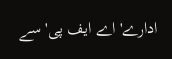ادارے'اے ایف پی' سے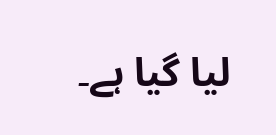لیا گیا ہے۔